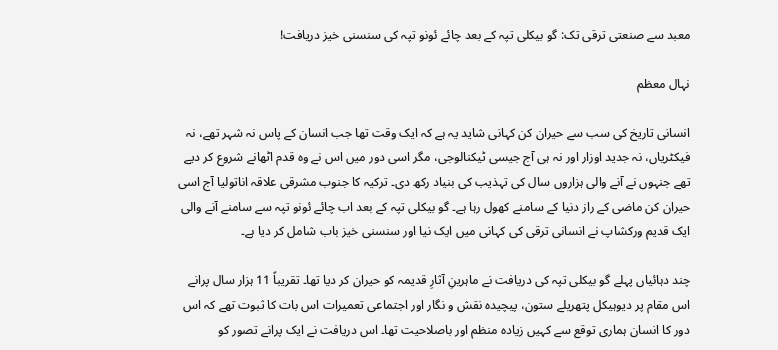معبد سے صنعتی ترقی تک: گو بیکلی تپہ کے بعد چائے ئونو تپہ کی سنسنی خیز دریافت!

نہال معظم

انسانی تاریخ کی سب سے حیران کن کہانی شاید یہ ہے کہ ایک وقت تھا جب انسان کے پاس نہ شہر تھے، نہ فیکٹریاں، نہ جدید اوزار اور نہ ہی آج جیسی ٹیکنالوجی، مگر اسی دور میں اس نے وہ قدم اٹھانے شروع کر دیے تھے جنہوں نے آنے والی ہزاروں سال کی تہذیب کی بنیاد رکھ دی۔ ترکیہ کا جنوب مشرقی علاقہ اناتولیا آج اسی حیران کن ماضی کے راز دنیا کے سامنے کھول رہا ہے۔ گو بیکلی تپہ کے بعد اب چائے ئونو تپہ سے سامنے آنے والی ایک قدیم ورکشاپ نے انسانی ترقی کی کہانی میں ایک نیا اور سنسنی خیز باب شامل کر دیا ہے۔

چند دہائیاں پہلے گو بیکلی تپہ کی دریافت نے ماہرینِ آثارِ قدیمہ کو حیران کر دیا تھا۔ تقریباً 11 ہزار سال پرانے اس مقام پر دیوہیکل پتھریلے ستون، پیچیدہ نقش و نگار اور اجتماعی تعمیرات اس بات کا ثبوت تھے کہ اس دور کا انسان ہماری توقع سے کہیں زیادہ منظم اور باصلاحیت تھا۔ اس دریافت نے ایک پرانے تصور کو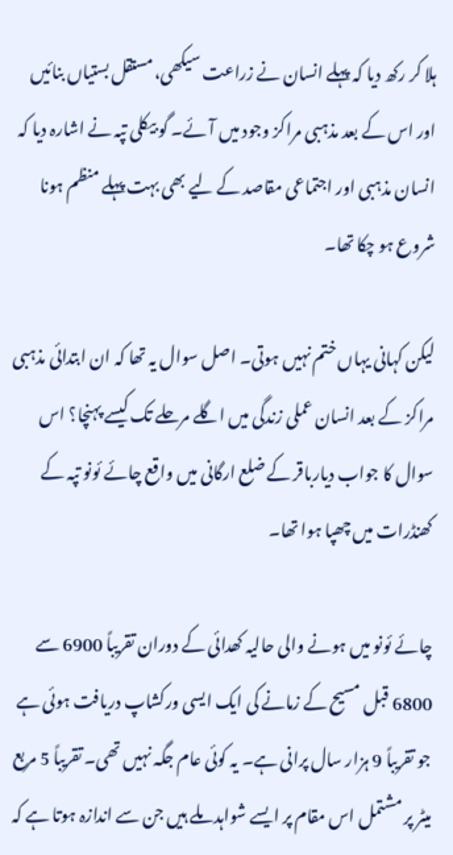ہلا کر رکھ دیا کہ پہلے انسان نے زراعت سیکھی، مستقل بستیاں بنائیں اور اس کے بعد مذہبی مراکز وجود میں آئے۔ گو بیکلی تپہ نے اشارہ دیا کہ انسان مذہبی اور اجتماعی مقاصد کے لیے بھی بہت پہلے منظم ہونا شروع ہو چکا تھا۔

لیکن کہانی یہاں ختم نہیں ہوتی۔ اصل سوال یہ تھا کہ ان ابتدائی مذہبی مراکز کے بعد انسان عملی زندگی میں اگلے مرحلے تک کیسے پہنچا؟ اس سوال کا جواب دیارباقر کے ضلع ارگانی میں واقع چائے ئونو تپہ کے کھنڈرات میں چھپا ہوا تھا۔

چائے ئونو میں ہونے والی حالیہ کھدائی کے دوران تقریباً 6900 سے 6800 قبل مسیح کے زمانے کی ایک ایسی ورکشاپ دریافت ہوئی ہے جو تقریباً 9 ہزار سال پرانی ہے۔ یہ کوئی عام جگہ نہیں تھی۔ تقریباً 5 مربع میٹر پر مشتمل اس مقام پر ایسے شواہد ملے ہیں جن سے اندازہ ہوتا ہے کہ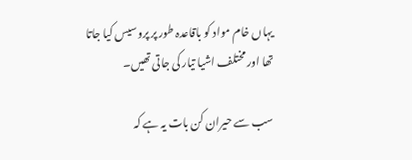یہاں خام مواد کو باقاعدہ طور پر پروسیس کیا جاتا تھا اور مختلف اشیا تیار کی جاتی تھیں۔

سب سے حیران کن بات یہ ہے کہ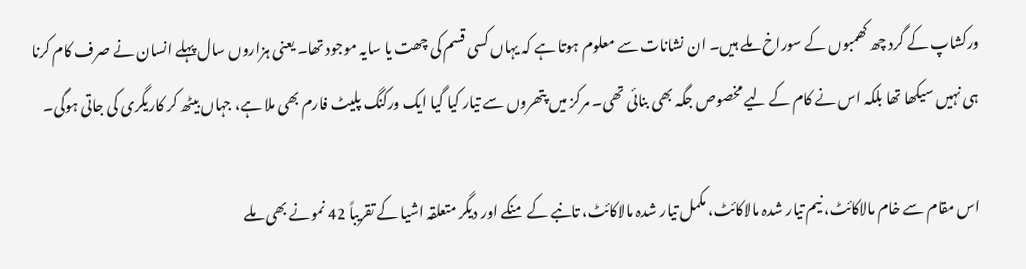ورکشاپ کے گرد چھ کھمبوں کے سوراخ ملے ہیں۔ ان نشانات سے معلوم ہوتا ہے کہ یہاں کسی قسم کی چھت یا سایہ موجود تھا۔ یعنی ہزاروں سال پہلے انسان نے صرف کام کرنا ہی نہیں سیکھا تھا بلکہ اس نے کام کے لیے مخصوص جگہ بھی بنائی تھی۔ مرکز میں پتھروں سے تیار کیا گیا ایک ورکنگ پلیٹ فارم بھی ملا ہے، جہاں بیٹھ کر کاریگری کی جاتی ہوگی۔

اس مقام سے خام مالاکائٹ، نیم تیار شدہ مالاکائٹ، مکمل تیار شدہ مالاکائٹ، تانبے کے منکے اور دیگر متعلقہ اشیا کے تقریباً 42 نمونے بھی ملے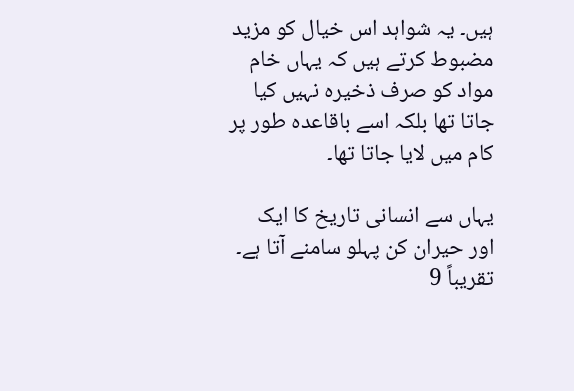ہیں۔ یہ شواہد اس خیال کو مزید مضبوط کرتے ہیں کہ یہاں خام مواد کو صرف ذخیرہ نہیں کیا جاتا تھا بلکہ اسے باقاعدہ طور پر کام میں لایا جاتا تھا۔

یہاں سے انسانی تاریخ کا ایک اور حیران کن پہلو سامنے آتا ہے۔ تقریباً 9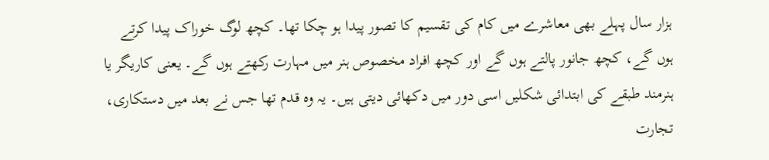ہزار سال پہلے بھی معاشرے میں کام کی تقسیم کا تصور پیدا ہو چکا تھا۔ کچھ لوگ خوراک پیدا کرتے ہوں گے، کچھ جانور پالتے ہوں گے اور کچھ افراد مخصوص ہنر میں مہارت رکھتے ہوں گے۔ یعنی کاریگر یا ہنرمند طبقے کی ابتدائی شکلیں اسی دور میں دکھائی دیتی ہیں۔ یہ وہ قدم تھا جس نے بعد میں دستکاری، تجارت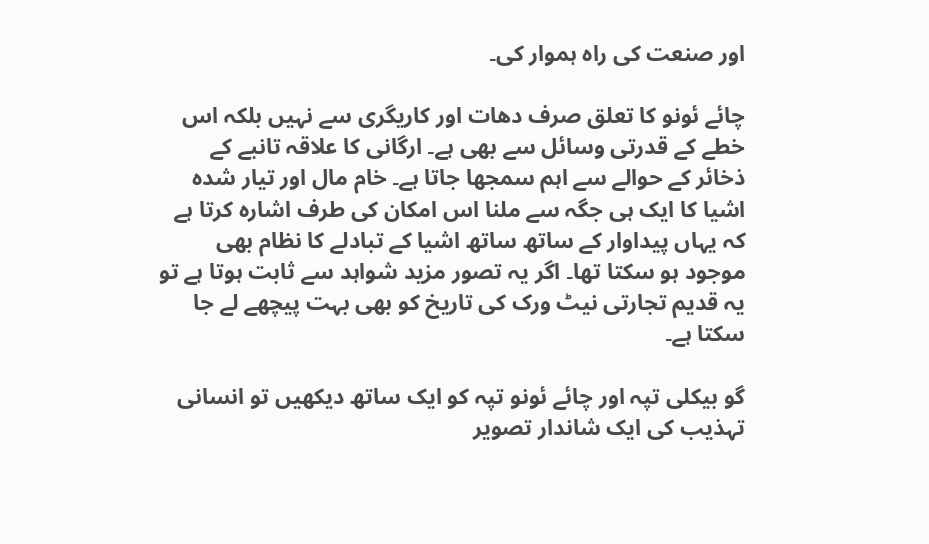اور صنعت کی راہ ہموار کی۔

چائے ئونو کا تعلق صرف دھات اور کاریگری سے نہیں بلکہ اس خطے کے قدرتی وسائل سے بھی ہے۔ ارگانی کا علاقہ تانبے کے ذخائر کے حوالے سے اہم سمجھا جاتا ہے۔ خام مال اور تیار شدہ اشیا کا ایک ہی جگہ سے ملنا اس امکان کی طرف اشارہ کرتا ہے کہ یہاں پیداوار کے ساتھ ساتھ اشیا کے تبادلے کا نظام بھی موجود ہو سکتا تھا۔ اگر یہ تصور مزید شواہد سے ثابت ہوتا ہے تو یہ قدیم تجارتی نیٹ ورک کی تاریخ کو بھی بہت پیچھے لے جا سکتا ہے۔

گو بیکلی تپہ اور چائے ئونو تپہ کو ایک ساتھ دیکھیں تو انسانی تہذیب کی ایک شاندار تصویر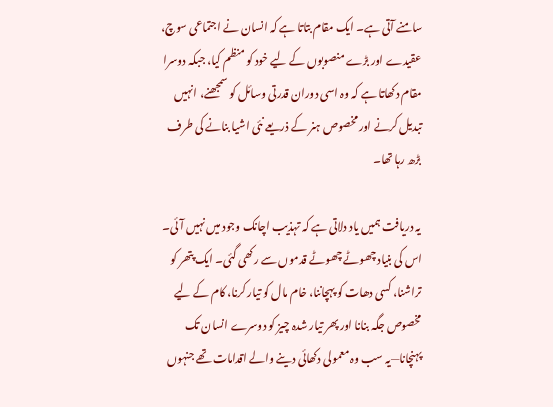سامنے آتی ہے۔ ایک مقام بتاتا ہے کہ انسان نے اجتماعی سوچ، عقیدے اور بڑے منصوبوں کے لیے خود کو منظم کیا، جبکہ دوسرا مقام دکھاتا ہے کہ وہ اسی دوران قدرتی وسائل کو سمجھنے، انہیں تبدیل کرنے اور مخصوص ہنر کے ذریعے نئی اشیا بنانے کی طرف بڑھ رہا تھا۔

یہ دریافت ہمیں یاد دلاتی ہے کہ تہذیب اچانک وجود میں نہیں آئی۔ اس کی بنیاد چھوٹے چھوٹے قدموں سے رکھی گئی۔ ایک پتھر کو تراشنا، کسی دھات کو پہچاننا، خام مال کو تیار کرنا، کام کے لیے مخصوص جگہ بنانا اور پھر تیار شدہ چیز کو دوسرے انسان تک پہنچانا—یہ سب وہ معمولی دکھائی دینے والے اقدامات تھے جنہوں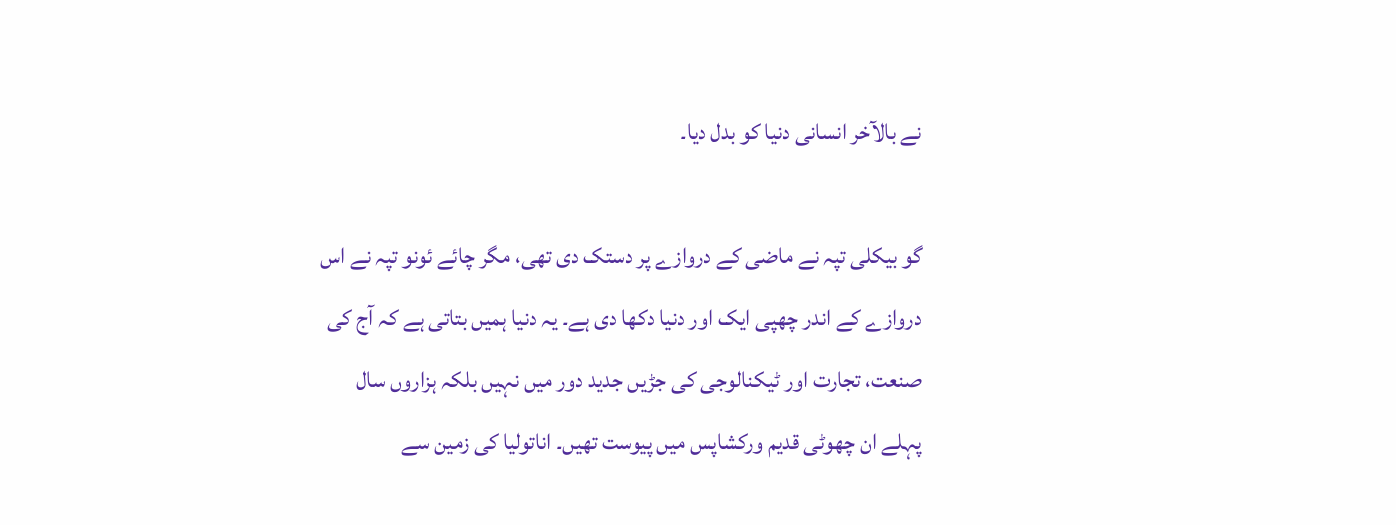نے بالآخر انسانی دنیا کو بدل دیا۔

گو بیکلی تپہ نے ماضی کے دروازے پر دستک دی تھی، مگر چائے ئونو تپہ نے اس دروازے کے اندر چھپی ایک اور دنیا دکھا دی ہے۔ یہ دنیا ہمیں بتاتی ہے کہ آج کی صنعت، تجارت اور ٹیکنالوجی کی جڑیں جدید دور میں نہیں بلکہ ہزاروں سال پہلے ان چھوٹی قدیم ورکشاپس میں پیوست تھیں۔ اناتولیا کی زمین سے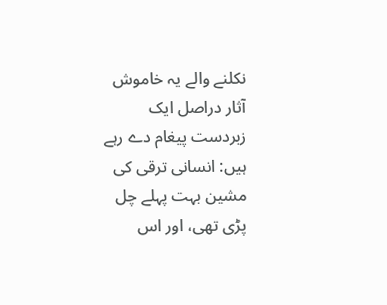نکلنے والے یہ خاموش آثار دراصل ایک زبردست پیغام دے رہے ہیں: انسانی ترقی کی مشین بہت پہلے چل پڑی تھی، اور اس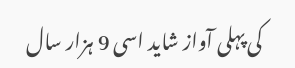کی پہلی آواز شاید اسی 9 ہزار سال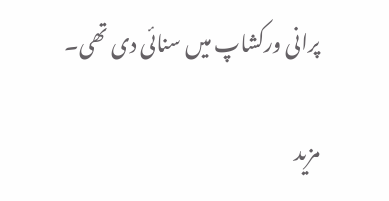پرانی ورکشاپ میں سنائی دی تھی۔

مزید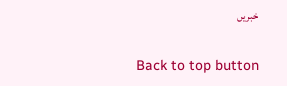خبریں

Back to top button